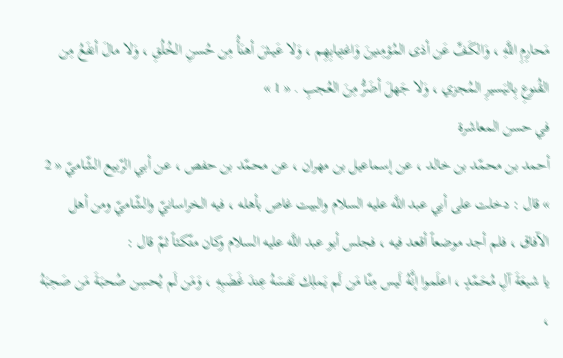مَحارِمِ اللَّهِ ، وَالكَفِّ عَن أذى المُؤمِنينَ وَاغتِيابِهِم ، وَلا عَيشَ أهنَأُ مِن حُسنِ الخُلُقِ ، وَلا مالَ أنفَعُ مِن القُنوعِ بِاليَسيرِ المُجزي ، وَلا جَهلَ أضَرُّ مِنَ العُجبِ . « 1 »
في حسن المعاشرة
أحمد بن محمّد بن خالد ، عن إسماعيل بن مهران ، عن محمّد بن حفص ، عن أبي الرّبيع الشّاميّ « 2 » قال : دخلت على أبي عبد اللَّه عليه السلام والبيت غاص بأهله ، فيه الخراسانيّ والشّاميّ ومن أهل الآفاق ، فلم أجد موضعاً أقعد فيه ، فجلس أبو عبد اللَّه عليه السلام وكان متّكئاً ثمّ قال :
يا شيعَةَ آلِ مُحَمّدٍ ، اعلَموا إنَّهُ لَيس مِنّا مَن لَم يَملِك نَفسَهُ عِندَ غَضَبِهِ ، وَمَن لَم يُحسِن صُحبَةَ مَن صَحِبَهُ ،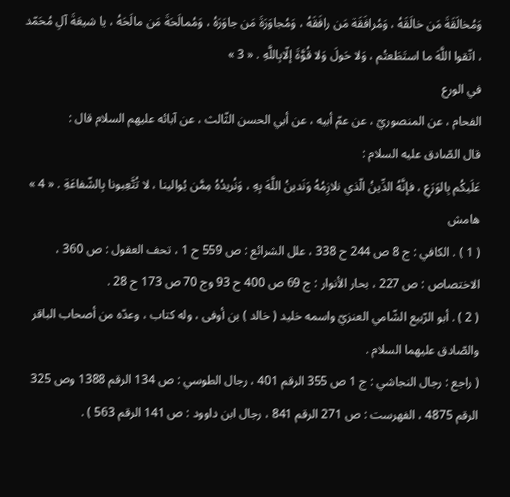وَمُخالَقَةَ مَن خالَقَهُ ، وَمُرافَقَة مَن رافَقَهُ ، وَمُجاوَرَةَ مَن جاوَرَهُ ، وَمُمالَحَةَ مَن مالَحَهُ ، يا شيعَةَ آلِ مُحَمّد ، اتّقوا اللَّهَ ما استَطَعتُم ، وَلا حَولَ وَلا قُوَّةَ إلّابِاللَّهِ . « 3 »
في الورع
الفحام ، عن المنصوريّ ، عن عمّ أبيه ، عن أبي الحسن الثّالث ، عن آبائه عليهم السلام قال :
قال الصّادق عليه السلام :
عَلَيكُم بِالوَرَعِ ، فإنَّهُ الدِّينُ الّذي نلازِمُهُ وَنَدينُ اللَّهَ بِهِ ، وَنُريدُهُ مِمَّن يُوالينا ، لا تُتَّعِبونا بِالشّفاعَةِ . « 4 »
هامش
( 1 ) . الكافي : ج 8 ص 244 ح 338 ، علل الشرائع : ص 559 ح 1 ، تحف العقول : ص 360 ، الاختصاص : ص 227 ، بحار الأنوار : ج 69 ص 400 ح 93 وج 70 ص 173 ح 28 .
( 2 ) . أبو الرّبيع الشّامي العنزيّ واسمه خليد ( خالد ) بن أوفى ، وله كتاب ، وعدّه من أصحاب الباقر والصّادق عليهما السلام .
( راجع : رجال النجاشي : ج 1 ص 355 الرقم 401 ، رجال الطوسي : ص 134 الرقم 1388 وص 325 الرقم 4875 ، الفهرست : ص 271 الرقم 841 ، رجال ابن داوود : ص 141 الرقم 563 ) .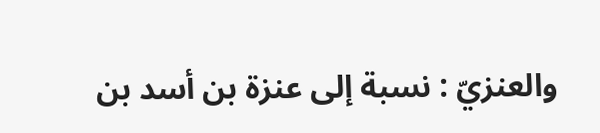والعنزيّ : نسبة إلى عنزة بن أسد بن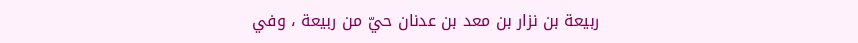ربيعة بن نزار بن معد بن عدنان حيّ من ربيعة ، وفي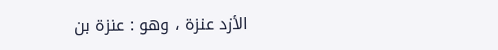الأزد عنزة ، وهو : عنزة بن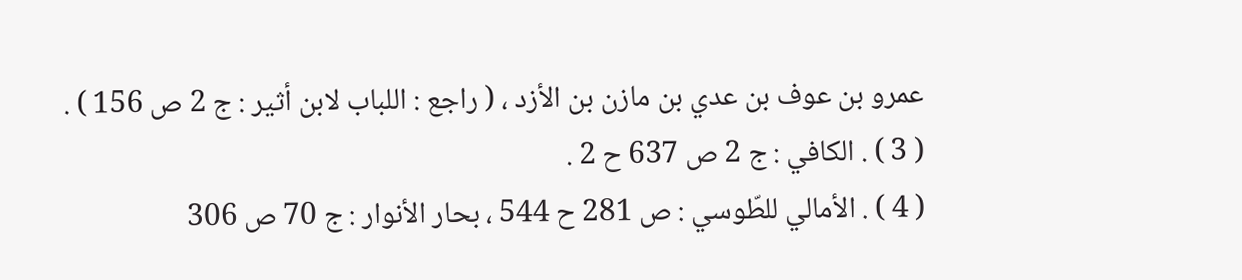عمرو بن عوف بن عدي بن مازن بن الأزد ، ( راجع : اللباب لابن أثير : ج 2 ص 156 ) .
( 3 ) . الكافي : ج 2 ص 637 ح 2 .
( 4 ) . الأمالي للطّوسي : ص 281 ح 544 ، بحار الأنوار : ج 70 ص 306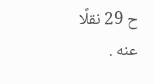ح 29 نقلًا عنه .